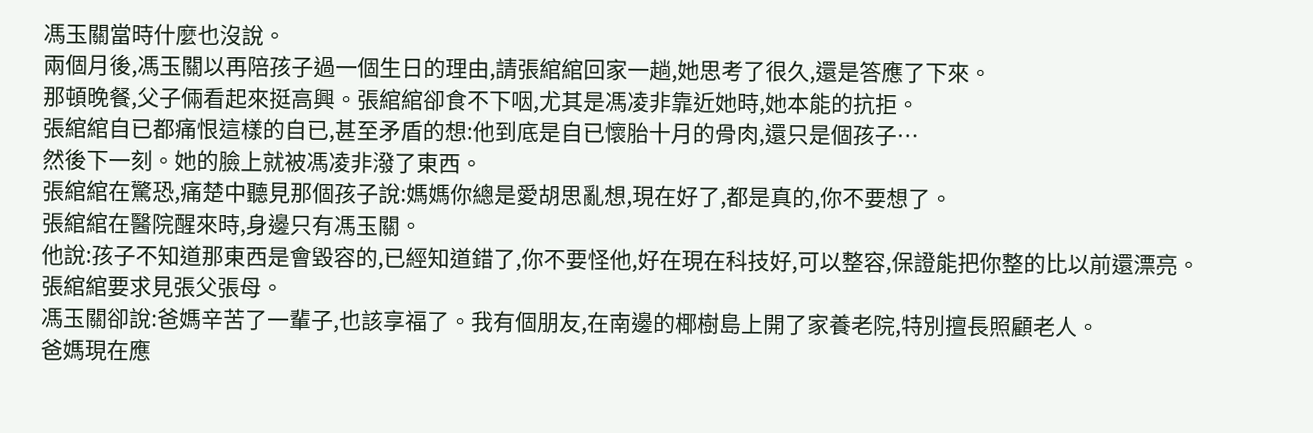馮玉關當時什麼也沒說。
兩個月後,馮玉關以再陪孩子過一個生日的理由,請張綰綰回家一趟,她思考了很久,還是答應了下來。
那頓晚餐,父子倆看起來挺高興。張綰綰卻食不下咽,尤其是馮凌非靠近她時,她本能的抗拒。
張綰綰自已都痛恨這樣的自已,甚至矛盾的想:他到底是自已懷胎十月的骨肉,還只是個孩子…
然後下一刻。她的臉上就被馮凌非潑了東西。
張綰綰在驚恐,痛楚中聽見那個孩子說:媽媽你總是愛胡思亂想,現在好了,都是真的,你不要想了。
張綰綰在醫院醒來時,身邊只有馮玉關。
他說:孩子不知道那東西是會毀容的,已經知道錯了,你不要怪他,好在現在科技好,可以整容,保證能把你整的比以前還漂亮。
張綰綰要求見張父張母。
馮玉關卻說:爸媽辛苦了一輩子,也該享福了。我有個朋友,在南邊的椰樹島上開了家養老院,特別擅長照顧老人。
爸媽現在應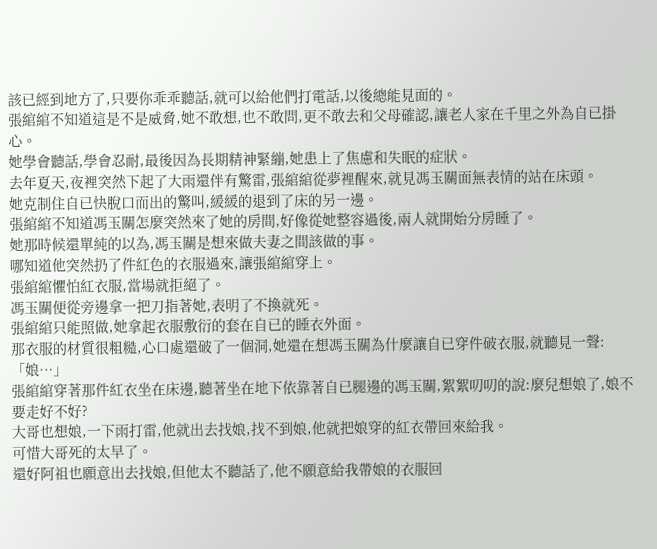該已經到地方了,只要你乖乖聽話,就可以給他們打電話,以後總能見面的。
張綰綰不知道這是不是威脅,她不敢想,也不敢問,更不敢去和父母確認,讓老人家在千里之外為自已掛心。
她學會聽話,學會忍耐,最後因為長期精神緊繃,她患上了焦慮和失眠的症狀。
去年夏天,夜裡突然下起了大雨還伴有驚雷,張綰綰從夢裡醒來,就見馮玉關面無表情的站在床頭。
她克制住自已快脫口而出的驚叫,緩緩的退到了床的另一邊。
張綰綰不知道馮玉關怎麼突然來了她的房間,好像從她整容過後,兩人就開始分房睡了。
她那時候還單純的以為,馮玉關是想來做夫妻之間該做的事。
哪知道他突然扔了件紅色的衣服過來,讓張綰綰穿上。
張綰綰懼怕紅衣服,當場就拒絕了。
馮玉關便從旁邊拿一把刀指著她,表明了不換就死。
張綰綰只能照做,她拿起衣服敷衍的套在自已的睡衣外面。
那衣服的材質很粗糙,心口處還破了一個洞,她還在想馮玉關為什麼讓自已穿件破衣服,就聽見一聲:「娘…」
張綰綰穿著那件紅衣坐在床邊,聽著坐在地下依靠著自已腿邊的馮玉關,絮絮叨叨的說:麼兒想娘了,娘不要走好不好?
大哥也想娘,一下雨打雷,他就出去找娘,找不到娘,他就把娘穿的紅衣帶回來給我。
可惜大哥死的太早了。
還好阿祖也願意出去找娘,但他太不聽話了,他不願意給我帶娘的衣服回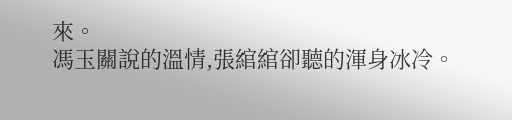來。
馮玉關說的溫情,張綰綰卻聽的渾身冰冷。